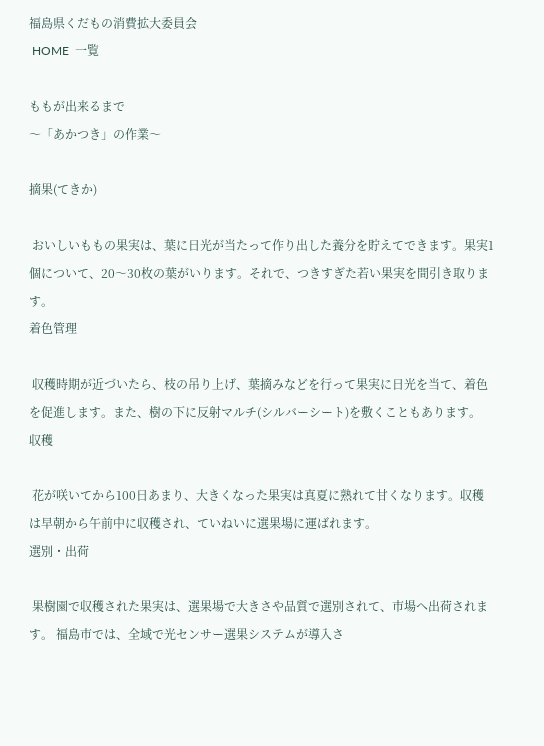福島県くだもの消費拡大委員会
 HOME  一覧

ももが出来るまで
〜「あかつき」の作業〜

摘果(てきか)

 おいしいももの果実は、葉に日光が当たって作り出した養分を貯えてできます。果実1個について、20〜30枚の葉がいります。それで、つきすぎた若い果実を間引き取ります。
着色管理

 収穫時期が近づいたら、枝の吊り上げ、葉摘みなどを行って果実に日光を当て、着色を促進します。また、樹の下に反射マルチ(シルバーシート)を敷くこともあります。
収穫

 花が咲いてから100日あまり、大きくなった果実は真夏に熟れて甘くなります。収穫は早朝から午前中に収穫され、ていねいに選果場に運ばれます。
選別・出荷

 果樹園で収穫された果実は、選果場で大きさや品質で選別されて、市場へ出荷されます。 福島市では、全域で光センサー選果システムが導入さ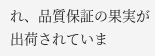れ、品質保証の果実が出荷されていま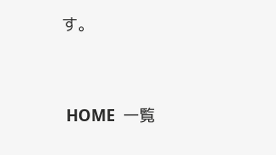す。



 HOME  一覧